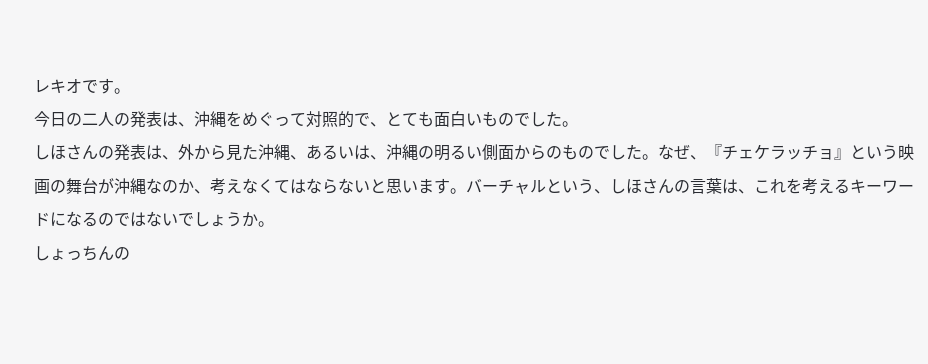レキオです。
今日の二人の発表は、沖縄をめぐって対照的で、とても面白いものでした。
しほさんの発表は、外から見た沖縄、あるいは、沖縄の明るい側面からのものでした。なぜ、『チェケラッチョ』という映画の舞台が沖縄なのか、考えなくてはならないと思います。バーチャルという、しほさんの言葉は、これを考えるキーワードになるのではないでしょうか。
しょっちんの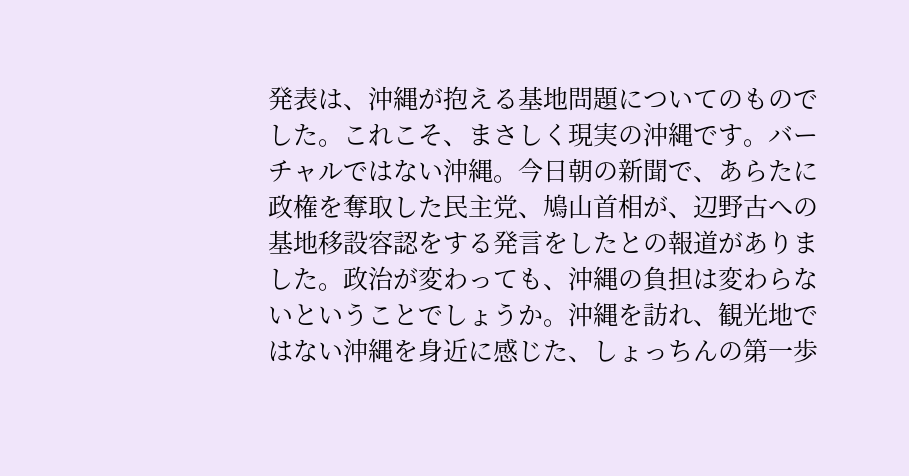発表は、沖縄が抱える基地問題についてのものでした。これこそ、まさしく現実の沖縄です。バーチャルではない沖縄。今日朝の新聞で、あらたに政権を奪取した民主党、鳩山首相が、辺野古への基地移設容認をする発言をしたとの報道がありました。政治が変わっても、沖縄の負担は変わらないということでしょうか。沖縄を訪れ、観光地ではない沖縄を身近に感じた、しょっちんの第一歩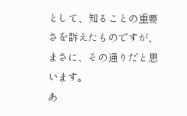として、知ることの重要さを訴えたものですが、まさに、その通りだと思います。
あ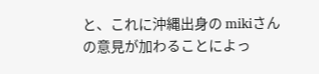と、これに沖縄出身の mikiさんの意見が加わることによっ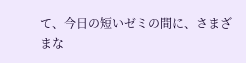て、今日の短いゼミの間に、さまざまな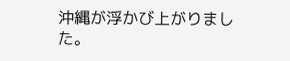沖縄が浮かび上がりました。